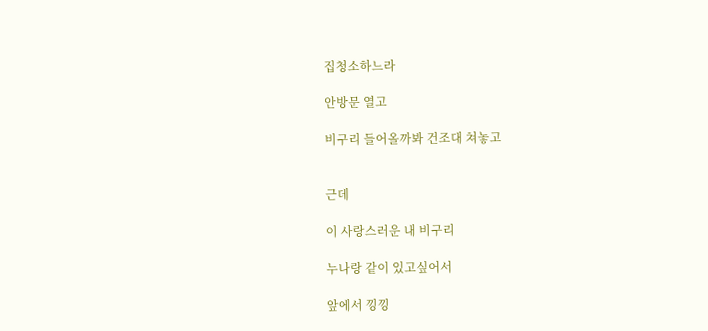집청소하느라

안방문 열고

비구리 들어올까봐 건조대 쳐놓고


근데

이 사랑스러운 내 비구리

누나랑 같이 있고싶어서

앞에서 낑낑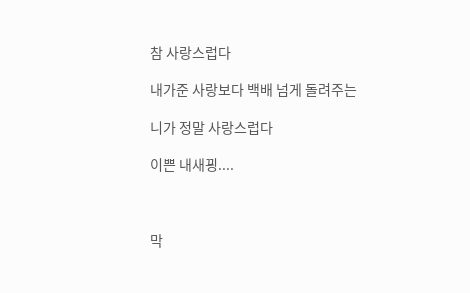참 사랑스럽다

내가준 사랑보다 백배 넘게 돌려주는

니가 정말 사랑스럽다

이쁜 내새끵....



막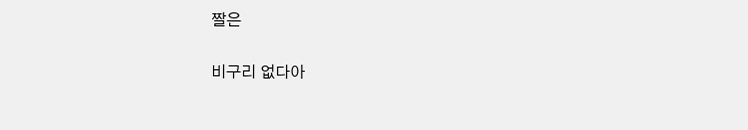짤은

비구리 없다아